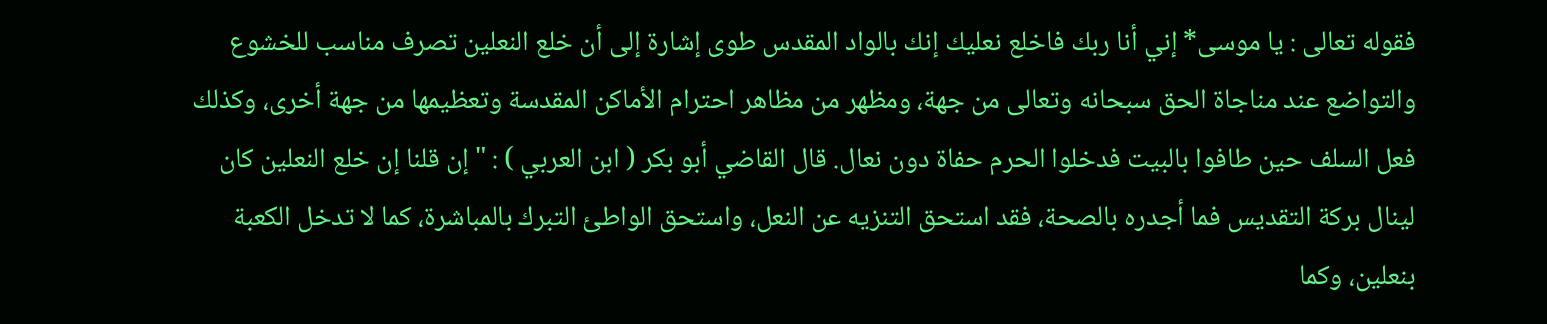فقوله تعالى : يا موسى* إني أنا ربك فاخلع نعليك إنك بالواد المقدس طوى إشارة إلى أن خلع النعلين تصرف مناسب للخشوع والتواضع عند مناجاة الحق سبحانه وتعالى من جهة، ومظهر من مظاهر احترام الأماكن المقدسة وتعظيمها من جهة أخرى، وكذلك فعل السلف حين طافوا بالبيت فدخلوا الحرم حفاة دون نعال. قال القاضي أبو بكر ( ابن العربي ) : " إن قلنا إن خلع النعلين كان لينال بركة التقديس فما أجدره بالصحة، فقد استحق التنزيه عن النعل، واستحق الواطئ التبرك بالمباشرة، كما لا تدخل الكعبة بنعلين، وكما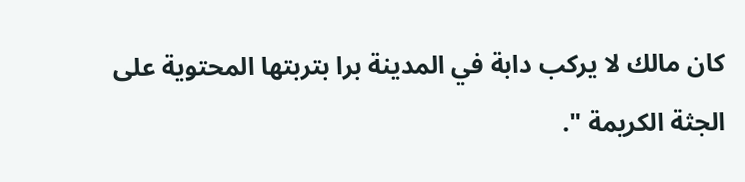كان مالك لا يركب دابة في المدينة برا بتربتها المحتوية على الجثة الكريمة ".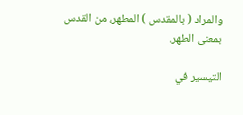والمراد ( بالمقدس ) المطهر، من القدس بمعنى الطهر.

التيسير في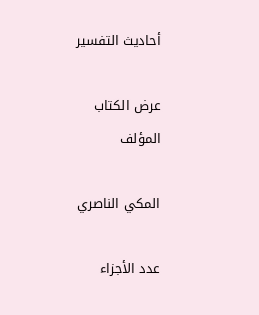أحاديث التفسير

عرض الكتاب
المؤلف

المكي الناصري

عدد الأجزاء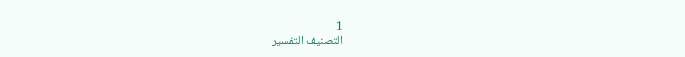1
التصنيف التفسير